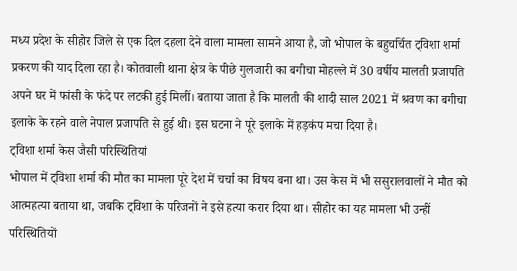मध्य प्रदेश के सीहोर जिले से एक दिल दहला देने वाला मामला सामने आया है, जो भोपाल के बहुचर्चित ट्विशा शर्मा प्रकरण की याद दिला रहा है। कोतवाली थाना क्षेत्र के पीछे गुलजारी का बगीचा मोहल्ले में 30 वर्षीय मालती प्रजापति अपने घर में फांसी के फंदे पर लटकी हुई मिलीं। बताया जाता है कि मालती की शादी साल 2021 में श्रवण का बगीचा इलाके के रहने वाले नेपाल प्रजापति से हुई थी। इस घटना ने पूरे इलाके में हड़कंप मचा दिया है।
ट्विशा शर्मा केस जैसी परिस्थितियां
भोपाल में ट्विशा शर्मा की मौत का मामला पूरे देश में चर्चा का विषय बना था। उस केस में भी ससुरालवालों ने मौत को आत्महत्या बताया था, जबकि ट्विशा के परिजनों ने इसे हत्या करार दिया था। सीहोर का यह मामला भी उन्हीं परिस्थितियों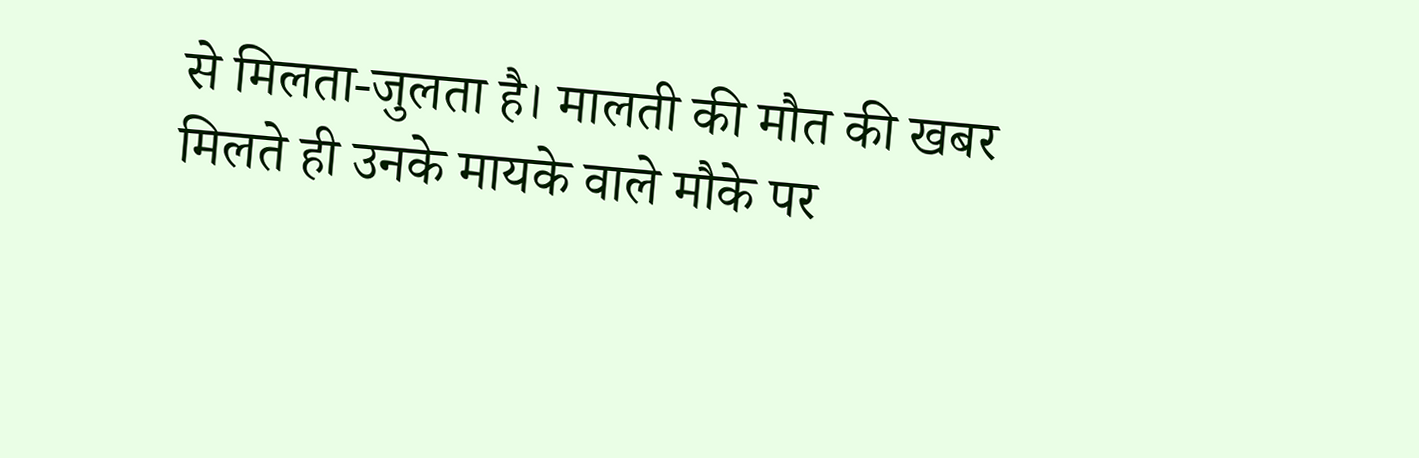से मिलता-जुलता है। मालती की मौत की खबर मिलते ही उनके मायके वाले मौके पर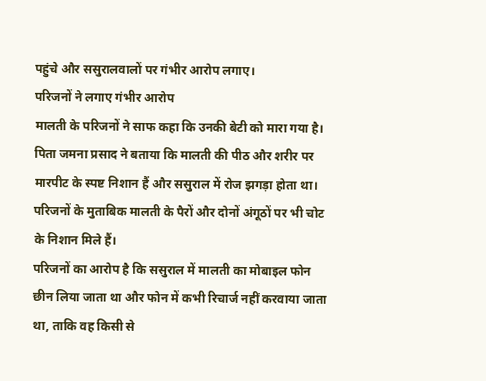पहुंचे और ससुरालवालों पर गंभीर आरोप लगाए।
परिजनों ने लगाए गंभीर आरोप
मालती के परिजनों ने साफ कहा कि उनकी बेटी को मारा गया है। पिता जमना प्रसाद ने बताया कि मालती की पीठ और शरीर पर मारपीट के स्पष्ट निशान हैं और ससुराल में रोज झगड़ा होता था। परिजनों के मुताबिक मालती के पैरों और दोनों अंगूठों पर भी चोट के निशान मिले हैं।
परिजनों का आरोप है कि ससुराल में मालती का मोबाइल फोन छीन लिया जाता था और फोन में कभी रिचार्ज नहीं करवाया जाता था, ताकि वह किसी से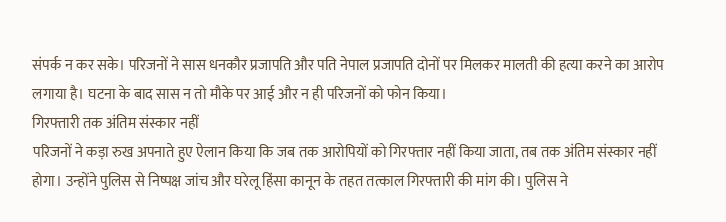संपर्क न कर सके। परिजनों ने सास धनकौर प्रजापति और पति नेपाल प्रजापति दोनों पर मिलकर मालती की हत्या करने का आरोप लगाया है। घटना के बाद सास न तो मौके पर आई और न ही परिजनों को फोन किया।
गिरफ्तारी तक अंतिम संस्कार नहीं
परिजनों ने कड़ा रुख अपनाते हुए ऐलान किया कि जब तक आरोपियों को गिरफ्तार नहीं किया जाता, तब तक अंतिम संस्कार नहीं होगा। उन्होंने पुलिस से निष्पक्ष जांच और घरेलू हिंसा कानून के तहत तत्काल गिरफ्तारी की मांग की। पुलिस ने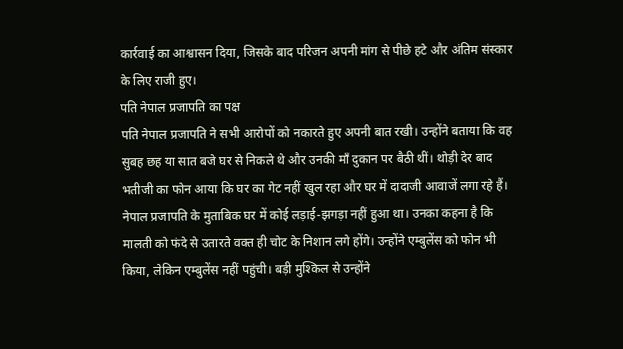कार्रवाई का आश्वासन दिया, जिसके बाद परिजन अपनी मांग से पीछे हटे और अंतिम संस्कार के लिए राजी हुए।
पति नेपाल प्रजापति का पक्ष
पति नेपाल प्रजापति ने सभी आरोपों को नकारते हुए अपनी बात रखी। उन्होंने बताया कि वह सुबह छह या सात बजे घर से निकले थे और उनकी माँ दुकान पर बैठी थीं। थोड़ी देर बाद भतीजी का फोन आया कि घर का गेट नहीं खुल रहा और घर में दादाजी आवाजें लगा रहे हैं। नेपाल प्रजापति के मुताबिक घर में कोई लड़ाई-झगड़ा नहीं हुआ था। उनका कहना है कि मालती को फंदे से उतारते वक्त ही चोट के निशान लगे होंगे। उन्होंने एम्बुलेंस को फोन भी किया, लेकिन एम्बुलेंस नहीं पहुंची। बड़ी मुश्किल से उन्होंने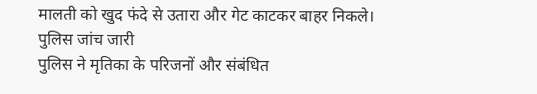मालती को खुद फंदे से उतारा और गेट काटकर बाहर निकले।
पुलिस जांच जारी
पुलिस ने मृतिका के परिजनों और संबंधित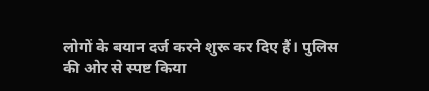लोगों के बयान दर्ज करने शुरू कर दिए हैं। पुलिस की ओर से स्पष्ट किया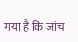गया है कि जांच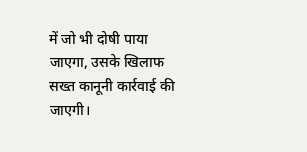में जो भी दोषी पाया जाएगा, उसके खिलाफ सख्त कानूनी कार्रवाई की जाएगी।